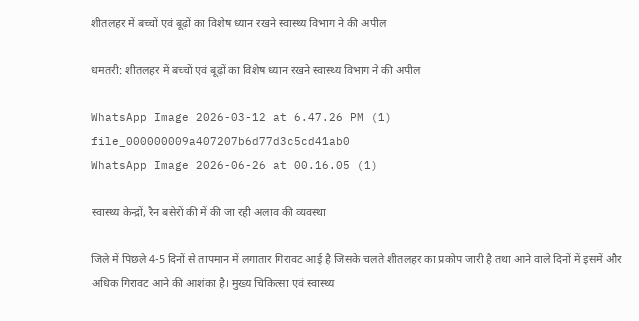शीतलहर में बच्चों एवं बूढ़ों का विशेष ध्यान रखने स्वास्थ्य विभाग ने की अपील

धमतरी: शीतलहर में बच्चों एवं बूढ़ों का विशेष ध्यान रखने स्वास्थ्य विभाग ने की अपील

WhatsApp Image 2026-03-12 at 6.47.26 PM (1)
file_000000009a407207b6d77d3c5cd41ab0
WhatsApp Image 2026-06-26 at 00.16.05 (1)

स्वास्थ्य केन्द्रों, रैन बसेरों की में की जा रही अलाव की व्यवस्था

जिले में पिछले 4-5 दिनों से तापमान में लगातार गिरावट आई है जिसके चलते शीतलहर का प्रकोप जारी है तथा आने वाले दिनों में इसमें और अधिक गिरावट आने की आशंका है। मुख्य चिकित्सा एवं स्वास्थ्य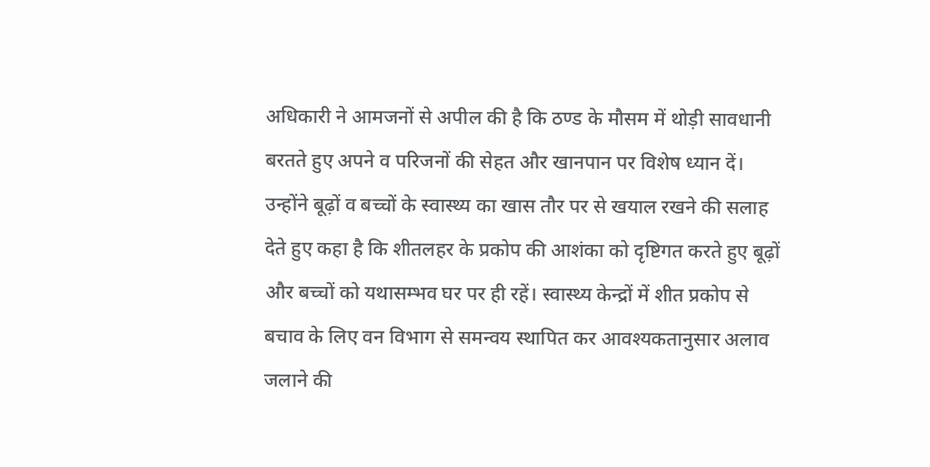अधिकारी ने आमजनों से अपील की है कि ठण्ड के मौसम में थोड़ी सावधानी बरतते हुए अपने व परिजनों की सेहत और खानपान पर विशेष ध्यान दें। उन्होंने बूढ़ों व बच्चों के स्वास्थ्य का खास तौर पर से खयाल रखने की सलाह देते हुए कहा है कि शीतलहर के प्रकोप की आशंका को दृष्टिगत करते हुए बूढ़ों और बच्चों को यथासम्भव घर पर ही रहें। स्वास्थ्य केन्द्रों में शीत प्रकोप से बचाव के लिए वन विभाग से समन्वय स्थापित कर आवश्यकतानुसार अलाव जलाने की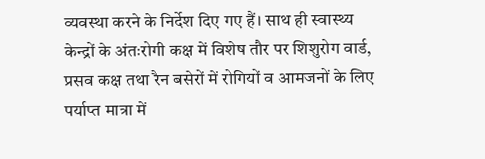व्यवस्था करने के निर्देश दिए गए हैं। साथ ही स्वास्थ्य केन्द्रों के अंतःरोगी कक्ष में विशेष तौर पर शिशुरोग वार्ड, प्रसव कक्ष तथा रैन बसेरों में रोगियों व आमजनों के लिए पर्याप्त मात्रा में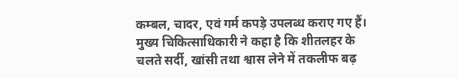कम्बल, चादर, एवं गर्म कपड़े उपलब्ध कराए गए हैं। मुख्य चिकित्साधिकारी ने कहा है कि शीतलहर के चलते सर्दी, खांसी तथा श्वास लेने में तकलीफ बढ़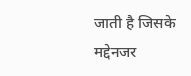जाती है जिसके मद्देनजर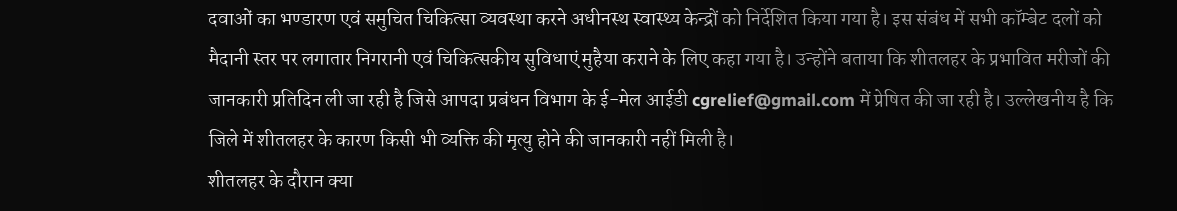दवाओं का भण्डारण एवं समुचित चिकित्सा व्यवस्था करने अधीनस्थ स्वास्थ्य केन्द्रों को निर्देशित किया गया है। इस संबंध में सभी कॉम्बेट दलों को मैदानी स्तर पर लगातार निगरानी एवं चिकित्सकीय सुविधाएं मुहैया कराने के लिए कहा गया है। उन्होंने बताया कि शीतलहर के प्रभावित मरीजों की जानकारी प्रतिदिन ली जा रही है जिसे आपदा प्रबंधन विभाग के ई-मेल आईडी cgrelief@gmail.com में प्रेषित की जा रही है। उल्लेखनीय है कि जिले में शीतलहर के कारण किसी भी व्यक्ति की मृत्यु होने की जानकारी नहीं मिली है।
शीतलहर के दौरान क्या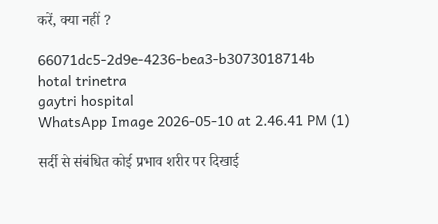करें, क्या नहीं ?

66071dc5-2d9e-4236-bea3-b3073018714b
hotal trinetra
gaytri hospital
WhatsApp Image 2026-05-10 at 2.46.41 PM (1)

सर्दी से संबंधित कोई प्रभाव शरीर पर दिखाई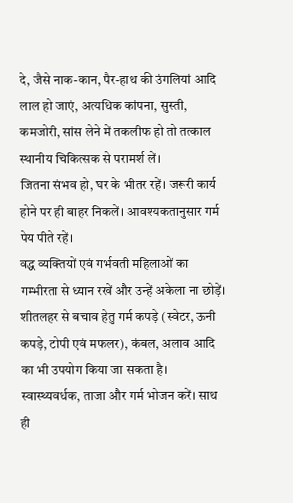दे, जैसे नाक-कान, पैर-हाथ की उंगलियां आदि लाल हो जाएं, अत्यधिक कांपना, सुस्ती, कमजोरी, सांस लेने में तकलीफ हो तो तत्काल स्थानीय चिकित्सक से परामर्श लें।
जितना संभव हो, घर के भीतर रहें। जरूरी कार्य होने पर ही बाहर निकलें। आवश्यकतानुसार गर्म पेय पीते रहें।
वद्ध व्यक्तियों एवं गर्भवती महिलाओं का गम्भीरता से ध्यान रखें और उन्हें अकेला ना छोड़ें।
शीतलहर से बचाव हेतु गर्म कपड़े (स्वेटर, ऊनी कपड़े, टोपी एवं मफलर), कंबल, अलाव आदि का भी उपयोग किया जा सकता है।
स्वास्थ्यवर्धक, ताजा और गर्म भोजन करें। साथ ही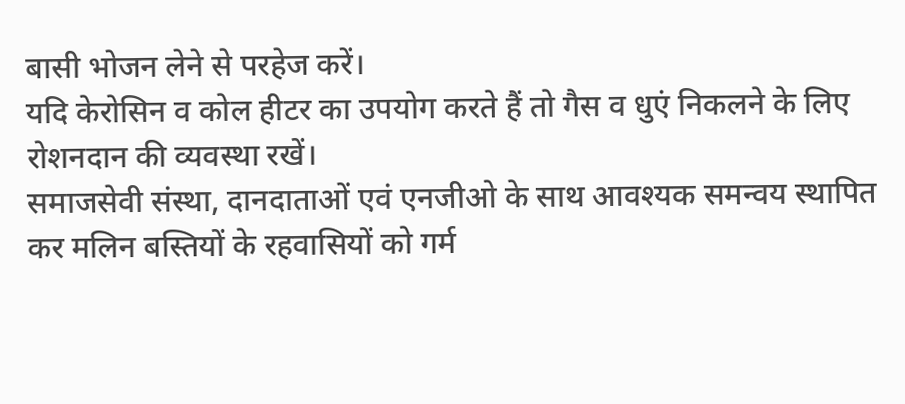बासी भोजन लेने से परहेज करें।
यदि केरोसिन व कोल हीटर का उपयोग करते हैं तो गैस व धुएं निकलने के लिए रोशनदान की व्यवस्था रखें।
समाजसेवी संस्था, दानदाताओं एवं एनजीओ के साथ आवश्यक समन्वय स्थापित कर मलिन बस्तियों के रहवासियों को गर्म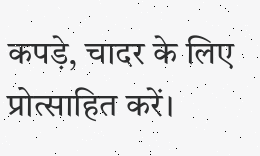कपड़े, चादर के लिए प्रोत्साहित करें।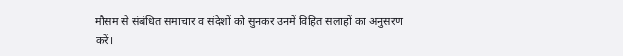मौसम से संबंधित समाचार व संदेशों को सुनकर उनमें विहित सलाहों का अनुसरण करें।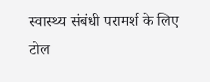स्वास्थ्य संबंधी परामर्श के लिए टोल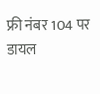फ्री नंबर 104 पर डायल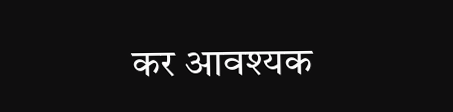कर आवश्यक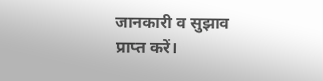जानकारी व सुझाव प्राप्त करें।